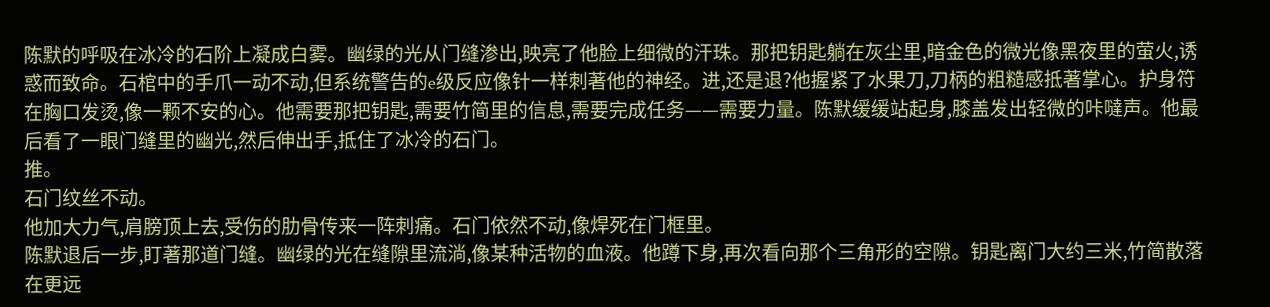陈默的呼吸在冰冷的石阶上凝成白雾。幽绿的光从门缝渗出,映亮了他脸上细微的汗珠。那把钥匙躺在灰尘里,暗金色的微光像黑夜里的萤火,诱惑而致命。石棺中的手爪一动不动,但系统警告的e级反应像针一样刺著他的神经。进,还是退?他握紧了水果刀,刀柄的粗糙感抵著掌心。护身符在胸口发烫,像一颗不安的心。他需要那把钥匙,需要竹简里的信息,需要完成任务——需要力量。陈默缓缓站起身,膝盖发出轻微的咔噠声。他最后看了一眼门缝里的幽光,然后伸出手,抵住了冰冷的石门。
推。
石门纹丝不动。
他加大力气,肩膀顶上去,受伤的肋骨传来一阵刺痛。石门依然不动,像焊死在门框里。
陈默退后一步,盯著那道门缝。幽绿的光在缝隙里流淌,像某种活物的血液。他蹲下身,再次看向那个三角形的空隙。钥匙离门大约三米,竹简散落在更远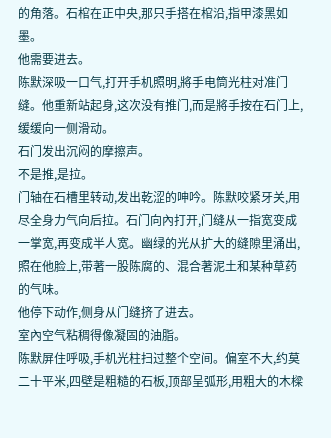的角落。石棺在正中央,那只手搭在棺沿,指甲漆黑如墨。
他需要进去。
陈默深吸一口气,打开手机照明,將手电筒光柱对准门缝。他重新站起身,这次没有推门,而是將手按在石门上,缓缓向一侧滑动。
石门发出沉闷的摩擦声。
不是推,是拉。
门轴在石槽里转动,发出乾涩的呻吟。陈默咬紧牙关,用尽全身力气向后拉。石门向內打开,门缝从一指宽变成一掌宽,再变成半人宽。幽绿的光从扩大的缝隙里涌出,照在他脸上,带著一股陈腐的、混合著泥土和某种草药的气味。
他停下动作,侧身从门缝挤了进去。
室內空气粘稠得像凝固的油脂。
陈默屏住呼吸,手机光柱扫过整个空间。偏室不大,约莫二十平米,四壁是粗糙的石板,顶部呈弧形,用粗大的木樑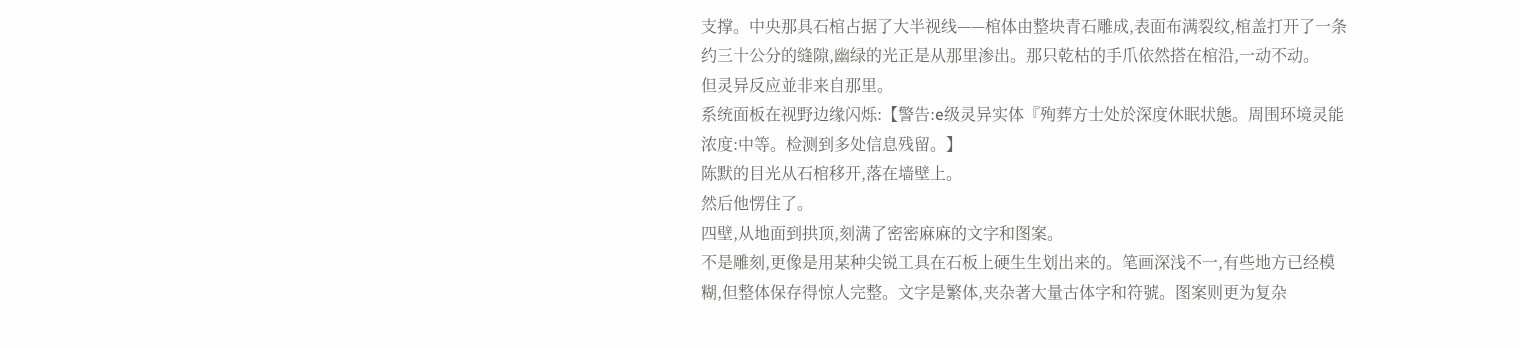支撑。中央那具石棺占据了大半视线——棺体由整块青石雕成,表面布满裂纹,棺盖打开了一条约三十公分的缝隙,幽绿的光正是从那里渗出。那只乾枯的手爪依然搭在棺沿,一动不动。
但灵异反应並非来自那里。
系统面板在视野边缘闪烁:【警告:e级灵异实体『殉葬方士处於深度休眠状態。周围环境灵能浓度:中等。检测到多处信息残留。】
陈默的目光从石棺移开,落在墙壁上。
然后他愣住了。
四壁,从地面到拱顶,刻满了密密麻麻的文字和图案。
不是雕刻,更像是用某种尖锐工具在石板上硬生生划出来的。笔画深浅不一,有些地方已经模糊,但整体保存得惊人完整。文字是繁体,夹杂著大量古体字和符號。图案则更为复杂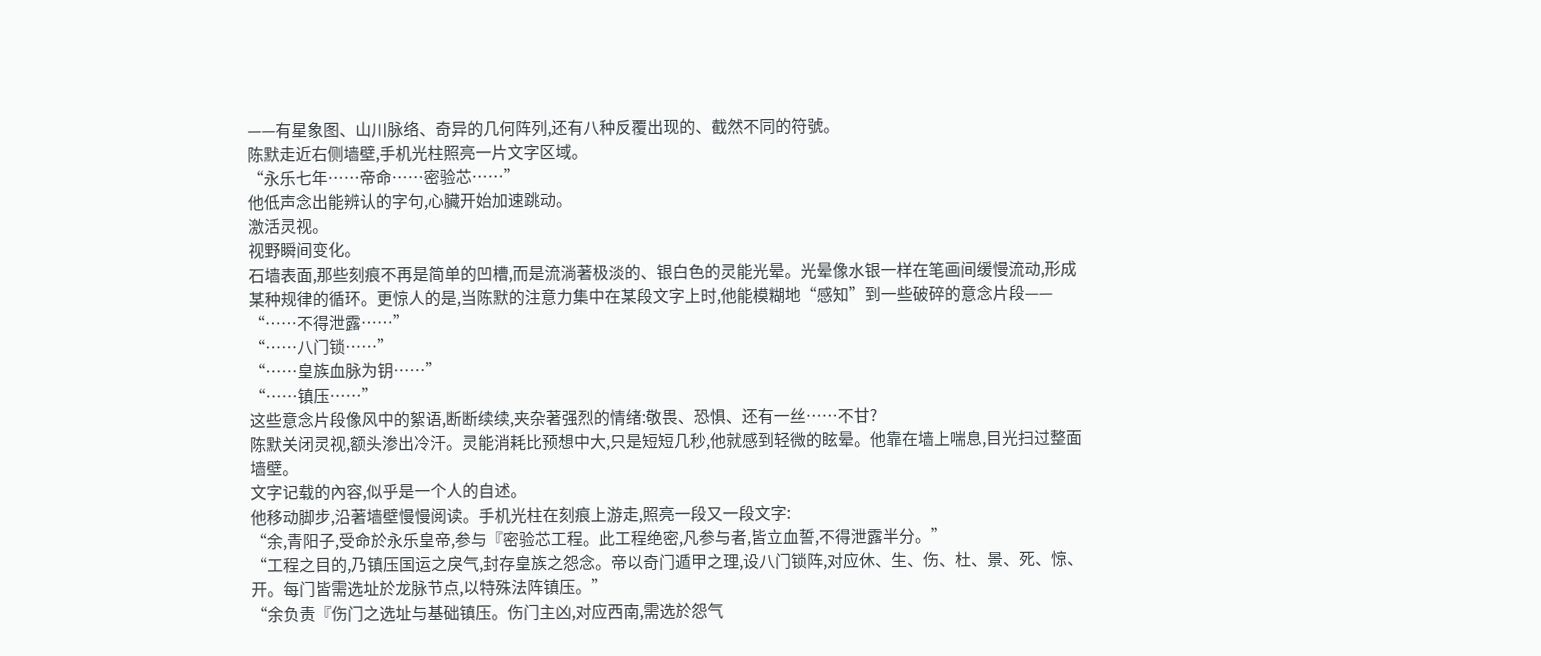——有星象图、山川脉络、奇异的几何阵列,还有八种反覆出现的、截然不同的符號。
陈默走近右侧墙壁,手机光柱照亮一片文字区域。
“永乐七年……帝命……密验芯……”
他低声念出能辨认的字句,心臟开始加速跳动。
激活灵视。
视野瞬间变化。
石墙表面,那些刻痕不再是简单的凹槽,而是流淌著极淡的、银白色的灵能光晕。光晕像水银一样在笔画间缓慢流动,形成某种规律的循环。更惊人的是,当陈默的注意力集中在某段文字上时,他能模糊地“感知”到一些破碎的意念片段——
“……不得泄露……”
“……八门锁……”
“……皇族血脉为钥……”
“……镇压……”
这些意念片段像风中的絮语,断断续续,夹杂著强烈的情绪:敬畏、恐惧、还有一丝……不甘?
陈默关闭灵视,额头渗出冷汗。灵能消耗比预想中大,只是短短几秒,他就感到轻微的眩晕。他靠在墙上喘息,目光扫过整面墙壁。
文字记载的內容,似乎是一个人的自述。
他移动脚步,沿著墙壁慢慢阅读。手机光柱在刻痕上游走,照亮一段又一段文字:
“余,青阳子,受命於永乐皇帝,参与『密验芯工程。此工程绝密,凡参与者,皆立血誓,不得泄露半分。”
“工程之目的,乃镇压国运之戾气,封存皇族之怨念。帝以奇门遁甲之理,设八门锁阵,对应休、生、伤、杜、景、死、惊、开。每门皆需选址於龙脉节点,以特殊法阵镇压。”
“余负责『伤门之选址与基础镇压。伤门主凶,对应西南,需选於怨气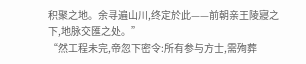积聚之地。余寻遍山川,终定於此——前朝亲王陵寢之下,地脉交匯之处。”
“然工程未完,帝忽下密令:所有参与方士,需殉葬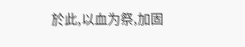於此,以血为祭,加固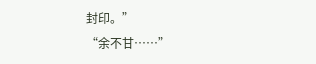封印。”
“余不甘……”